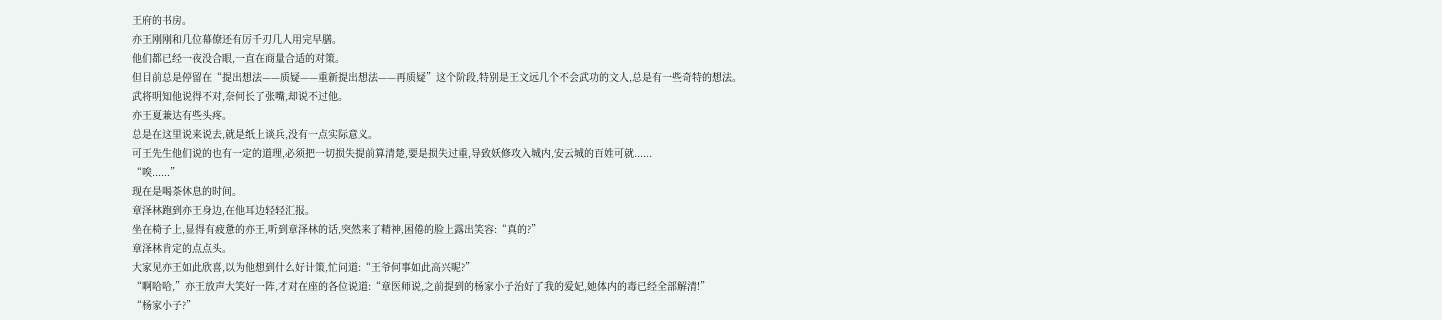王府的书房。
亦王刚刚和几位幕僚还有厉千刃几人用完早膳。
他们都已经一夜没合眼,一直在商量合适的对策。
但目前总是停留在“提出想法——质疑——重新提出想法——再质疑”这个阶段,特别是王文远几个不会武功的文人,总是有一些奇特的想法。
武将明知他说得不对,奈何长了张嘴,却说不过他。
亦王夏兼达有些头疼。
总是在这里说来说去,就是纸上谈兵,没有一点实际意义。
可王先生他们说的也有一定的道理,必须把一切损失提前算清楚,要是损失过重,导致妖修攻入城内,安云城的百姓可就......
“唉......”
现在是喝茶休息的时间。
章泽林跑到亦王身边,在他耳边轻轻汇报。
坐在椅子上,显得有疲惫的亦王,听到章泽林的话,突然来了精神,困倦的脸上露出笑容:“真的?”
章泽林肯定的点点头。
大家见亦王如此欣喜,以为他想到什么好计策,忙问道:“王爷何事如此高兴呢?”
“啊哈哈,”亦王放声大笑好一阵,才对在座的各位说道:“章医师说,之前提到的杨家小子治好了我的爱妃,她体内的毒已经全部解清!”
“杨家小子?”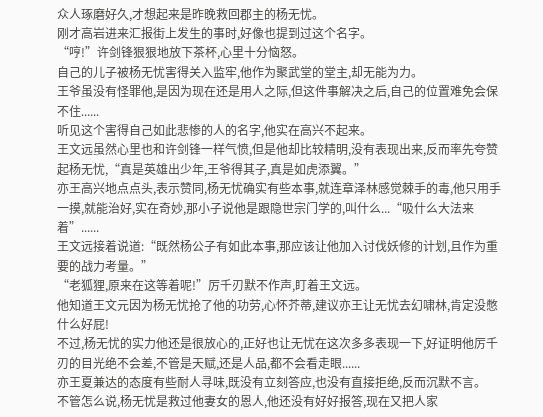众人琢磨好久,才想起来是昨晚救回郡主的杨无忧。
刚才高岩进来汇报街上发生的事时,好像也提到过这个名字。
“哼!”许剑锋狠狠地放下茶杯,心里十分恼怒。
自己的儿子被杨无忧害得关入监牢,他作为聚武堂的堂主,却无能为力。
王爷虽没有怪罪他,是因为现在还是用人之际,但这件事解决之后,自己的位置难免会保不住......
听见这个害得自己如此悲惨的人的名字,他实在高兴不起来。
王文远虽然心里也和许剑锋一样气愤,但是他却比较精明,没有表现出来,反而率先夸赞起杨无忧,“真是英雄出少年,王爷得其子,真是如虎添翼。”
亦王高兴地点点头,表示赞同,杨无忧确实有些本事,就连章泽林感觉棘手的毒,他只用手一摸,就能治好,实在奇妙,那小子说他是跟隐世宗门学的,叫什么...“吸什么大法来着”......
王文远接着说道:“既然杨公子有如此本事,那应该让他加入讨伐妖修的计划,且作为重要的战力考量。”
“老狐狸,原来在这等着呢!”厉千刃默不作声,盯着王文远。
他知道王文元因为杨无忧抢了他的功劳,心怀芥蒂,建议亦王让无忧去幻啸林,肯定没憋什么好屁!
不过,杨无忧的实力他还是很放心的,正好也让无忧在这次多多表现一下,好证明他厉千刃的目光绝不会差,不管是天赋,还是人品,都不会看走眼......
亦王夏兼达的态度有些耐人寻味,既没有立刻答应,也没有直接拒绝,反而沉默不言。
不管怎么说,杨无忧是救过他妻女的恩人,他还没有好好报答,现在又把人家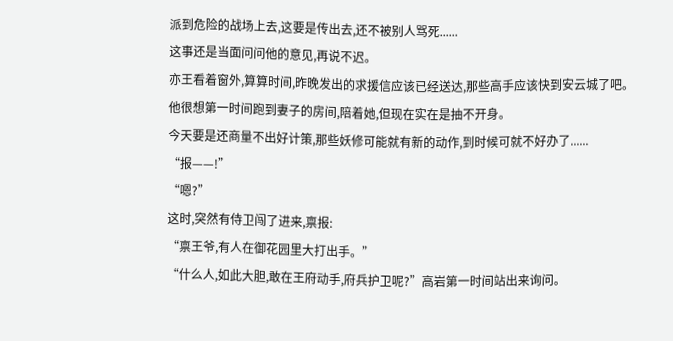派到危险的战场上去,这要是传出去,还不被别人骂死......
这事还是当面问问他的意见,再说不迟。
亦王看着窗外,算算时间,昨晚发出的求援信应该已经送达,那些高手应该快到安云城了吧。
他很想第一时间跑到妻子的房间,陪着她,但现在实在是抽不开身。
今天要是还商量不出好计策,那些妖修可能就有新的动作,到时候可就不好办了......
“报——!”
“嗯?”
这时,突然有侍卫闯了进来,禀报:
“禀王爷,有人在御花园里大打出手。”
“什么人,如此大胆,敢在王府动手,府兵护卫呢?”高岩第一时间站出来询问。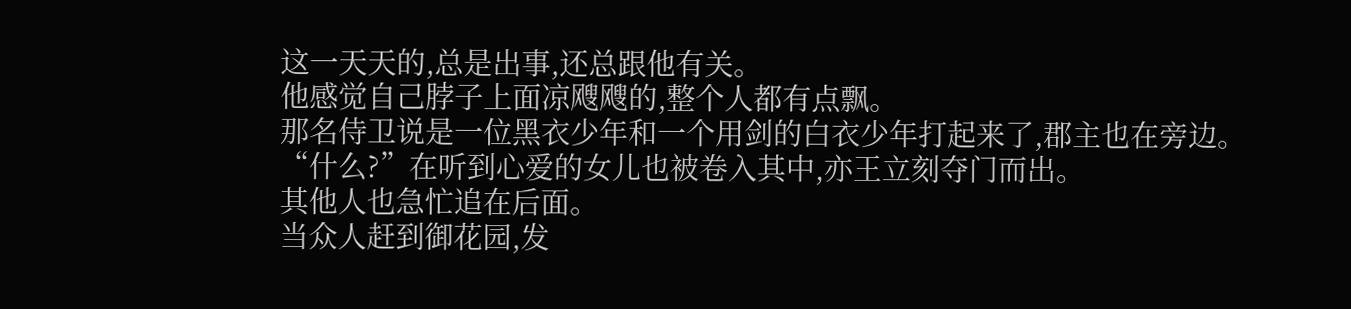这一天天的,总是出事,还总跟他有关。
他感觉自己脖子上面凉飕飕的,整个人都有点飘。
那名侍卫说是一位黑衣少年和一个用剑的白衣少年打起来了,郡主也在旁边。
“什么?”在听到心爱的女儿也被卷入其中,亦王立刻夺门而出。
其他人也急忙追在后面。
当众人赶到御花园,发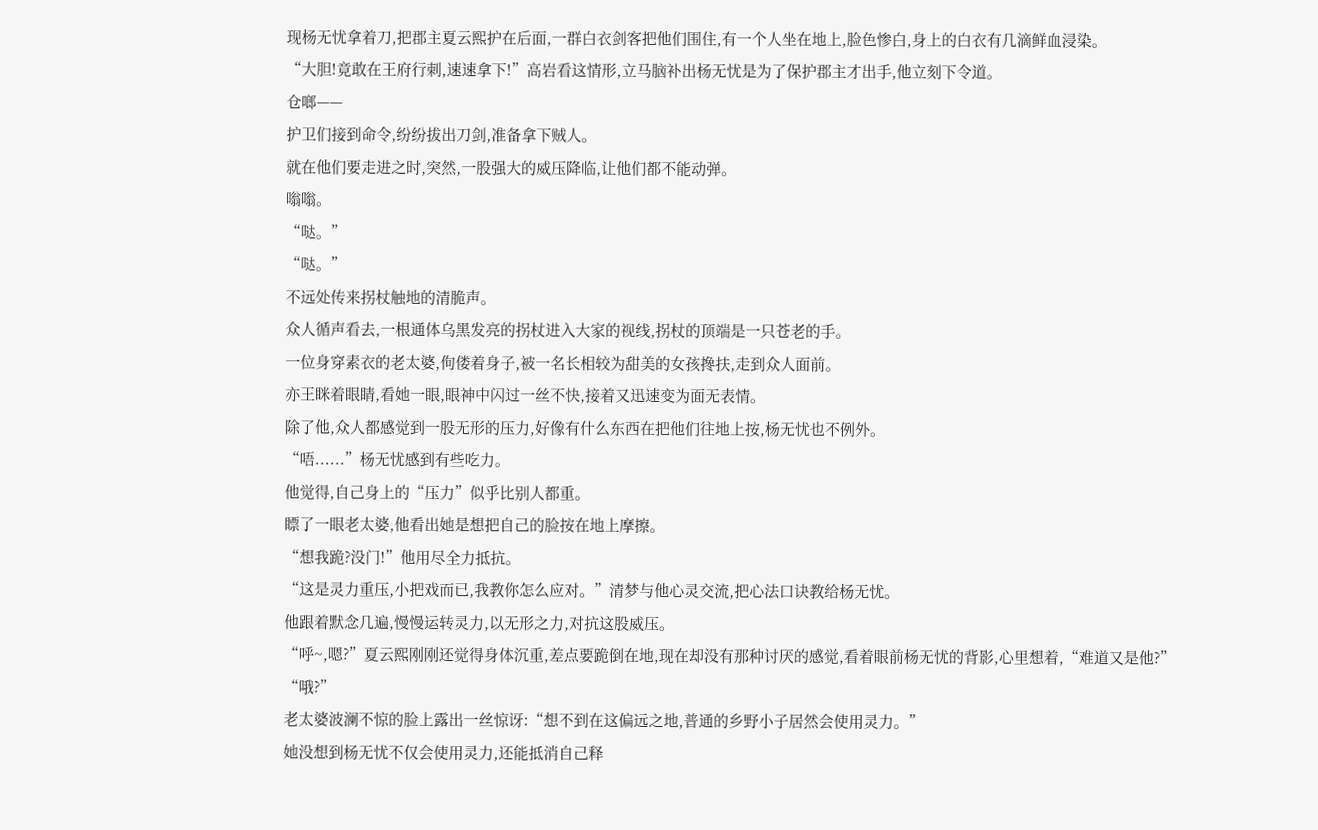现杨无忧拿着刀,把郡主夏云熙护在后面,一群白衣剑客把他们围住,有一个人坐在地上,脸色惨白,身上的白衣有几滴鲜血浸染。
“大胆!竟敢在王府行刺,速速拿下!”高岩看这情形,立马脑补出杨无忧是为了保护郡主才出手,他立刻下令道。
仓啷——
护卫们接到命令,纷纷拔出刀剑,准备拿下贼人。
就在他们要走进之时,突然,一股强大的威压降临,让他们都不能动弹。
嗡嗡。
“哒。”
“哒。”
不远处传来拐杖触地的清脆声。
众人循声看去,一根通体乌黑发亮的拐杖进入大家的视线,拐杖的顶端是一只苍老的手。
一位身穿素衣的老太婆,佝偻着身子,被一名长相较为甜美的女孩搀扶,走到众人面前。
亦王眯着眼睛,看她一眼,眼神中闪过一丝不快,接着又迅速变为面无表情。
除了他,众人都感觉到一股无形的压力,好像有什么东西在把他们往地上按,杨无忧也不例外。
“唔......”杨无忧感到有些吃力。
他觉得,自己身上的“压力”似乎比别人都重。
瞟了一眼老太婆,他看出她是想把自己的脸按在地上摩擦。
“想我跪?没门!”他用尽全力抵抗。
“这是灵力重压,小把戏而已,我教你怎么应对。”清梦与他心灵交流,把心法口诀教给杨无忧。
他跟着默念几遍,慢慢运转灵力,以无形之力,对抗这股威压。
“呼~,嗯?”夏云熙刚刚还觉得身体沉重,差点要跪倒在地,现在却没有那种讨厌的感觉,看着眼前杨无忧的背影,心里想着,“难道又是他?”
“哦?”
老太婆波澜不惊的脸上露出一丝惊讶:“想不到在这偏远之地,普通的乡野小子居然会使用灵力。”
她没想到杨无忧不仅会使用灵力,还能抵消自己释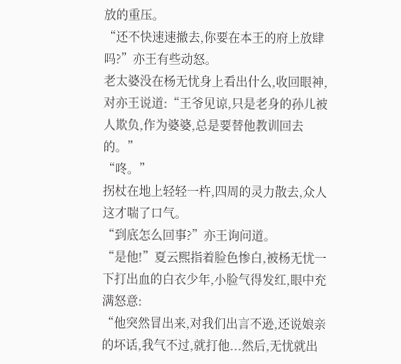放的重压。
“还不快速速撤去,你要在本王的府上放肆吗?”亦王有些动怒。
老太婆没在杨无忧身上看出什么,收回眼神,对亦王说道:“王爷见谅,只是老身的孙儿被人欺负,作为婆婆,总是要替他教训回去的。”
“咚。”
拐杖在地上轻轻一杵,四周的灵力散去,众人这才喘了口气。
“到底怎么回事?”亦王询问道。
“是他!”夏云熙指着脸色惨白,被杨无忧一下打出血的白衣少年,小脸气得发红,眼中充满怒意:
“他突然冒出来,对我们出言不逊,还说娘亲的坏话,我气不过,就打他...然后,无忧就出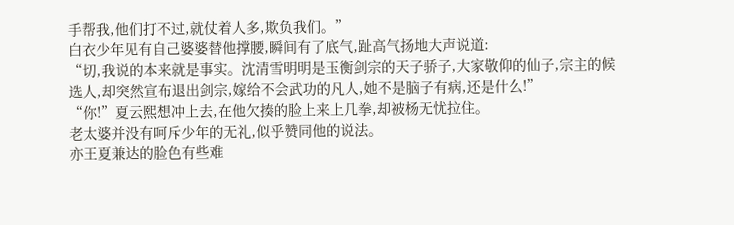手帮我,他们打不过,就仗着人多,欺负我们。”
白衣少年见有自己婆婆替他撑腰,瞬间有了底气,趾高气扬地大声说道:
“切,我说的本来就是事实。沈清雪明明是玉衡剑宗的天子骄子,大家敬仰的仙子,宗主的候选人,却突然宣布退出剑宗,嫁给不会武功的凡人,她不是脑子有病,还是什么!”
“你!”夏云熙想冲上去,在他欠揍的脸上来上几拳,却被杨无忧拉住。
老太婆并没有呵斥少年的无礼,似乎赞同他的说法。
亦王夏兼达的脸色有些难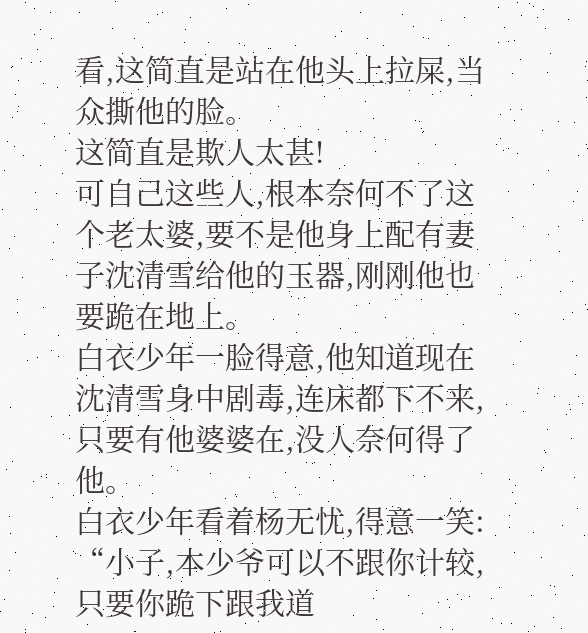看,这简直是站在他头上拉屎,当众撕他的脸。
这简直是欺人太甚!
可自己这些人,根本奈何不了这个老太婆,要不是他身上配有妻子沈清雪给他的玉器,刚刚他也要跪在地上。
白衣少年一脸得意,他知道现在沈清雪身中剧毒,连床都下不来,只要有他婆婆在,没人奈何得了他。
白衣少年看着杨无忧,得意一笑:
“小子,本少爷可以不跟你计较,只要你跪下跟我道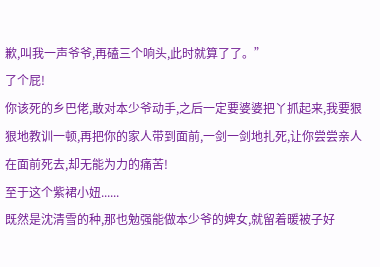歉,叫我一声爷爷,再磕三个响头,此时就算了了。”
了个屁!
你该死的乡巴佬,敢对本少爷动手,之后一定要婆婆把丫抓起来,我要狠狠地教训一顿,再把你的家人带到面前,一剑一剑地扎死,让你尝尝亲人在面前死去,却无能为力的痛苦!
至于这个紫裙小妞......
既然是沈清雪的种,那也勉强能做本少爷的婢女,就留着暖被子好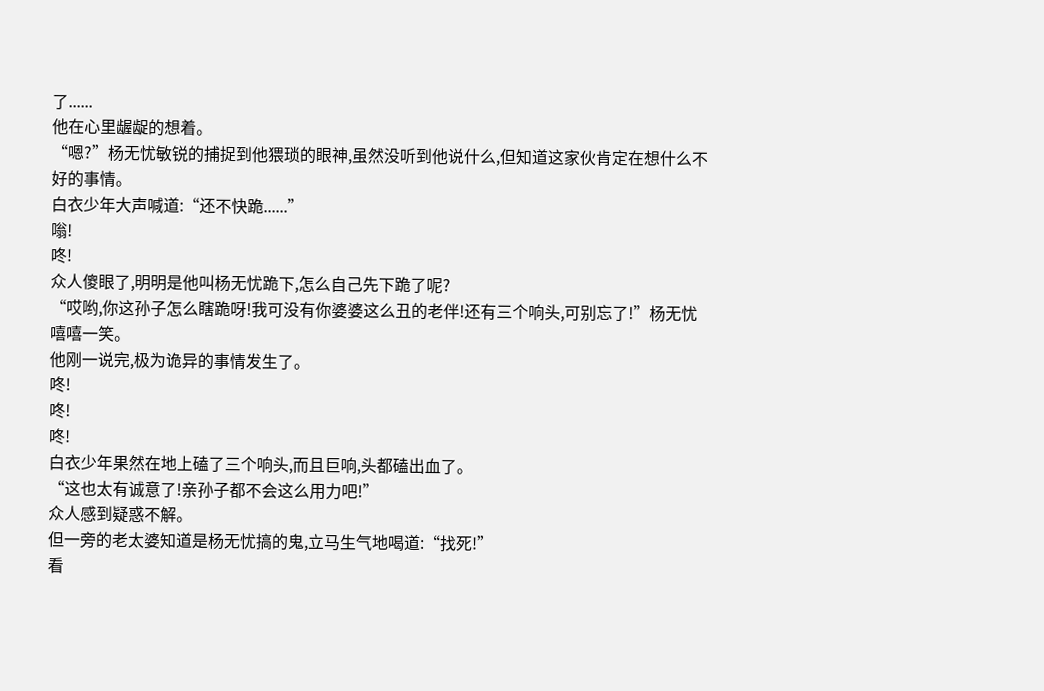了......
他在心里龌龊的想着。
“嗯?”杨无忧敏锐的捕捉到他猥琐的眼神,虽然没听到他说什么,但知道这家伙肯定在想什么不好的事情。
白衣少年大声喊道:“还不快跪......”
嗡!
咚!
众人傻眼了,明明是他叫杨无忧跪下,怎么自己先下跪了呢?
“哎哟,你这孙子怎么瞎跪呀!我可没有你婆婆这么丑的老伴!还有三个响头,可别忘了!”杨无忧嘻嘻一笑。
他刚一说完,极为诡异的事情发生了。
咚!
咚!
咚!
白衣少年果然在地上磕了三个响头,而且巨响,头都磕出血了。
“这也太有诚意了!亲孙子都不会这么用力吧!”
众人感到疑惑不解。
但一旁的老太婆知道是杨无忧搞的鬼,立马生气地喝道:“找死!”
看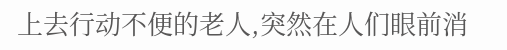上去行动不便的老人,突然在人们眼前消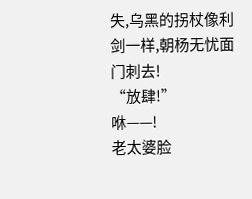失,乌黑的拐杖像利剑一样,朝杨无忧面门刺去!
“放肆!”
咻——!
老太婆脸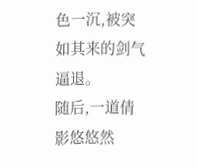色一沉,被突如其来的剑气逼退。
随后,一道倩影悠悠然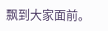飘到大家面前。